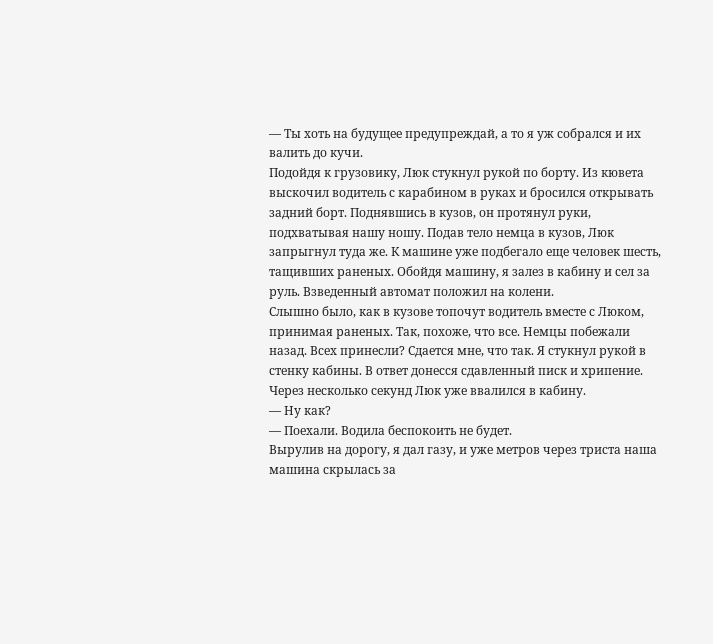— Ты хоть на будущее предупреждай, а то я уж собрался и их валить до кучи.
Подойдя к грузовику, Люк стукнул рукой по борту. Из кювета выскочил водитель с карабином в руках и бросился открывать задний борт. Поднявшись в кузов, он протянул руки, подхватывая нашу ношу. Подав тело немца в кузов, Люк запрыгнул туда же. К машине уже подбегало еще человек шесть, тащивших раненых. Обойдя машину, я залез в кабину и сел за руль. Взведенный автомат положил на колени.
Слышно было, как в кузове топочут водитель вместе с Люком, принимая раненых. Так, похоже, что все. Немцы побежали назад. Всех принесли? Сдается мне, что так. Я стукнул рукой в стенку кабины. В ответ донесся сдавленный писк и хрипение. Через несколько секунд Люк уже ввалился в кабину.
— Ну как?
— Поехали. Водила беспокоить не будет.
Вырулив на дорогу, я дал газу, и уже метров через триста наша машина скрылась за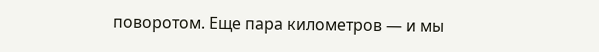поворотом. Еще пара километров — и мы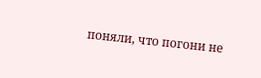поняли, что погони не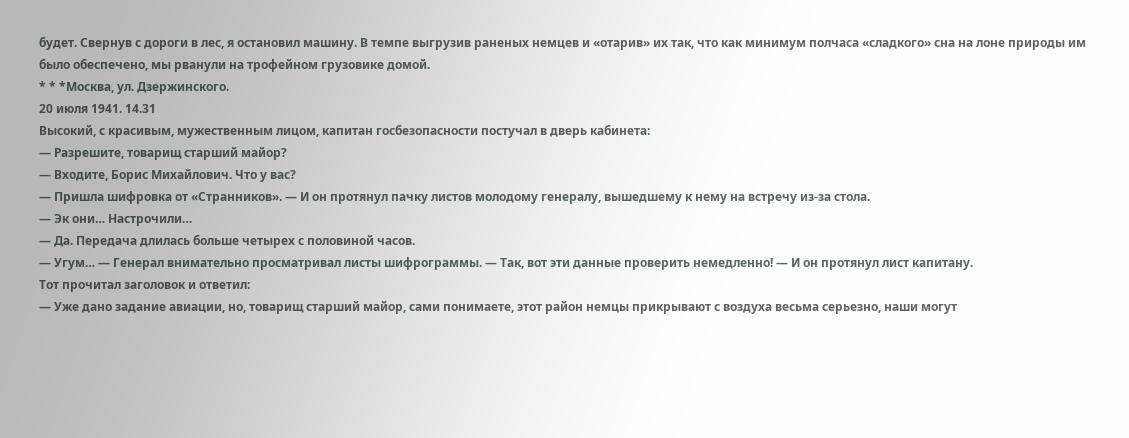будет. Свернув с дороги в лес, я остановил машину. В темпе выгрузив раненых немцев и «отарив» их так, что как минимум полчаса «сладкого» сна на лоне природы им было обеспечено, мы рванули на трофейном грузовике домой.
* * *Москва, ул. Дзержинского.
20 июля 1941. 14.31
Высокий, с красивым, мужественным лицом, капитан госбезопасности постучал в дверь кабинета:
— Разрешите, товарищ старший майор?
— Входите, Борис Михайлович. Что у вас?
— Пришла шифровка от «Странников». — И он протянул пачку листов молодому генералу, вышедшему к нему на встречу из-за стола.
— Эк они… Настрочили…
— Да. Передача длилась больше четырех с половиной часов.
— Угум… — Генерал внимательно просматривал листы шифрограммы. — Так, вот эти данные проверить немедленно! — И он протянул лист капитану.
Тот прочитал заголовок и ответил:
— Уже дано задание авиации, но, товарищ старший майор, сами понимаете, этот район немцы прикрывают с воздуха весьма серьезно, наши могут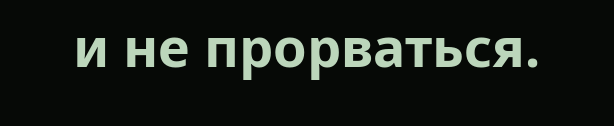и не прорваться.